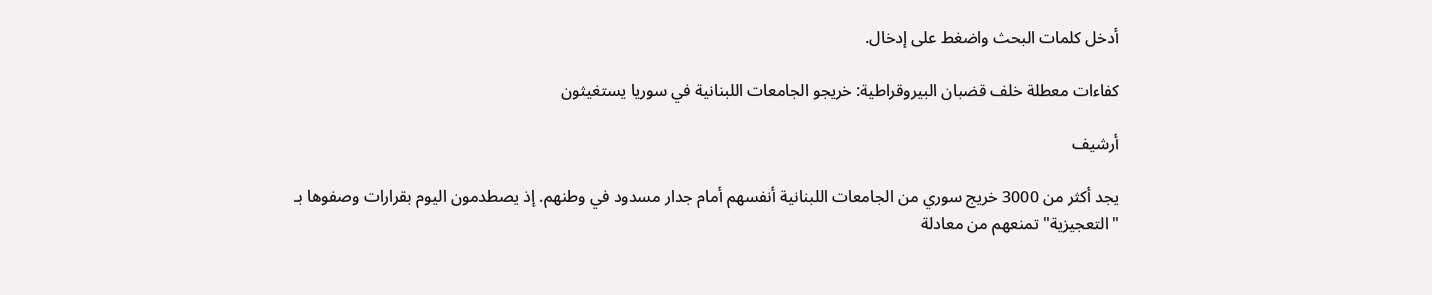أدخل كلمات البحث واضغط على إدخال.

كفاءات معطلة خلف قضبان البيروقراطية: خريجو الجامعات اللبنانية في سوريا يستغيثون

أرشيف

يجد أكثر من 3000 خريج سوري من الجامعات اللبنانية أنفسهم أمام جدار مسدود في وطنهم. إذ يصطدمون اليوم بقرارات وصفوها بـ "التعجيزية" تمنعهم من معادلة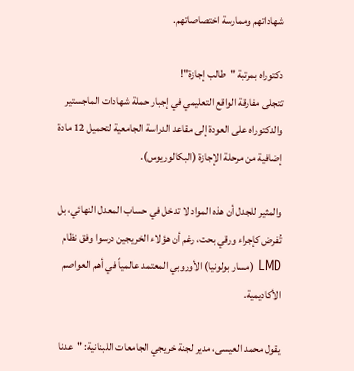شهاداتهم وممارسة اختصاصاتهم.

دكتوراه بمرتبة "طالب إجازة"!
تتجلى مفارقة الواقع التعليمي في إجبار حملة شهادات الماجستير والدكتوراه على العودة إلى مقاعد الدراسة الجامعية لتحميل 12 مادة إضافية من مرحلة الإجازة (البكالوريوس).

والمثير للجدل أن هذه المواد لا تدخل في حساب المعدل النهائي، بل تُفرض كإجراء ورقي بحت، رغم أن هؤلاء الخريجين درسوا وفق نظام LMD (مسار بولونيا) الأوروبي المعتمد عالمياً في أهم العواصم الأكاديمية.

يقول محمد العيسى، مدير لجنة خريجي الجامعات اللبنانية: "عدنا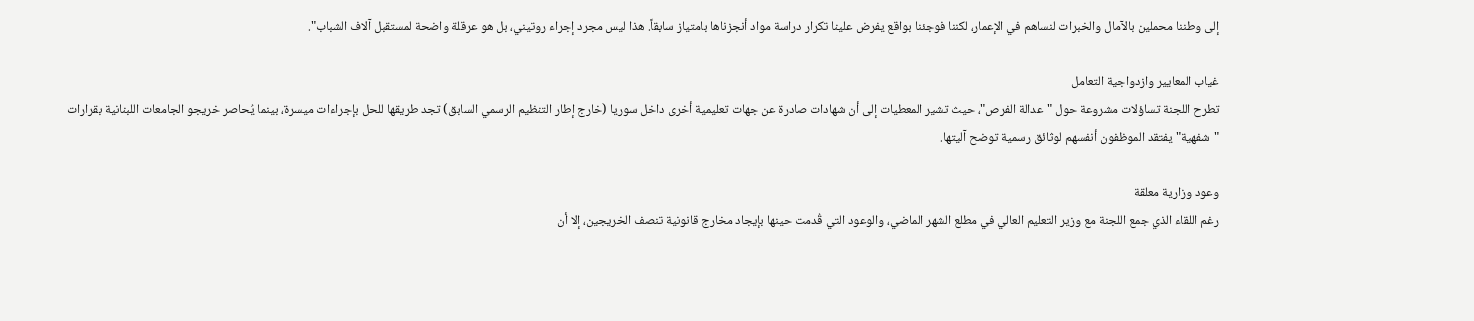إلى وطننا محملين بالآمال والخبرات لنساهم في الإعمار، لكننا فوجئنا بواقع يفرض علينا تكرار دراسة مواد أنجزناها بامتياز سابقاً. هذا ليس مجرد إجراء روتيني، بل هو عرقلة واضحة لمستقبل آلاف الشباب".

غياب المعايير وازدواجية التعامل
تطرح اللجنة تساؤلات مشروعة حول "عدالة الفرص"، حيث تشير المعطيات إلى أن شهادات صادرة عن جهات تعليمية أخرى داخل سوريا (خارج إطار التنظيم الرسمي السابق) تجد طريقها للحل بإجراءات ميسرة، بينما يُحاصر خريجو الجامعات اللبنانية بقرارات "شفهية" يفتقد الموظفون أنفسهم لوثائق رسمية توضح آليتها.

وعود وزارية معلقة
رغم اللقاء الذي جمع اللجنة مع وزير التعليم العالي في مطلع الشهر الماضي، والوعود التي قُدمت حينها بإيجاد مخارج قانونية تنصف الخريجين، إلا أن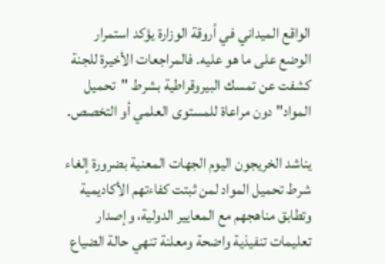الواقع الميداني في أروقة الوزارة يؤكد استمرار الوضع على ما هو عليه. فالمراجعات الأخيرة للجنة كشفت عن تمسك البيروقراطية بشرط "تحميل المواد" دون مراعاة للمستوى العلمي أو التخصص.

يناشد الخريجون اليوم الجهات المعنية بضرورة إلغاء شرط تحميل المواد لمن ثبتت كفاءتهم الأكاديمية وتطابق مناهجهم مع المعايير الدولية، وإصدار تعليمات تنفيذية واضحة ومعلنة تنهي حالة الضياع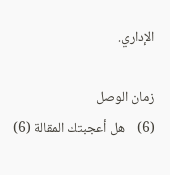الإداري.

زمان الوصل
(6)    هل أعجبتك المقالة (6)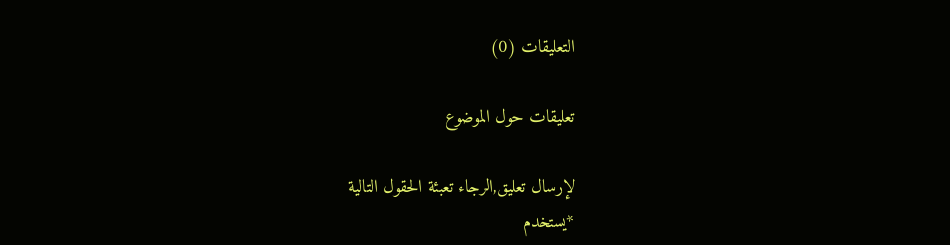التعليقات (0)

تعليقات حول الموضوع

لإرسال تعليق,الرجاء تعبئة الحقول التالية
*يستخدم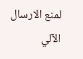لمنع الارسال الآلي